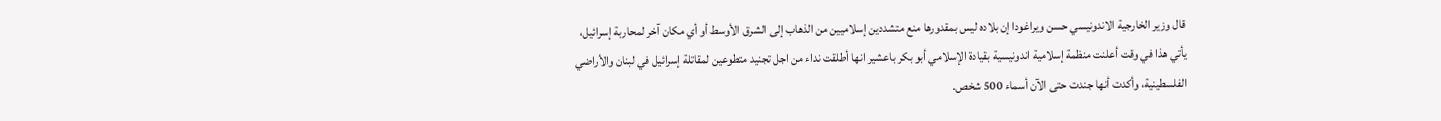قال وزير الخارجية الاندونيسي حسن ويراغودا إن بلاده ليس بمقدورها منع متشددين إسلاميين من الذهاب إلى الشرق الأوسط أو أي مكان آخر لمحاربة إسرائيل، يأتي هذا في وقت أعلنت منظمة إسلامية اندونيسية بقيادة الإسلامي أبو بكر باعشير انها أطلقت نداء من اجل تجنيد متطوعين لمقاتلة إسرائيل في لبنان والأراضي الفلسطينية، وأكدت أنها جندت حتى الآن أسماء 500 شخص.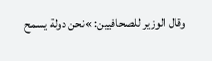وقال الوزير للصحافيين: »نحن دولة يسمح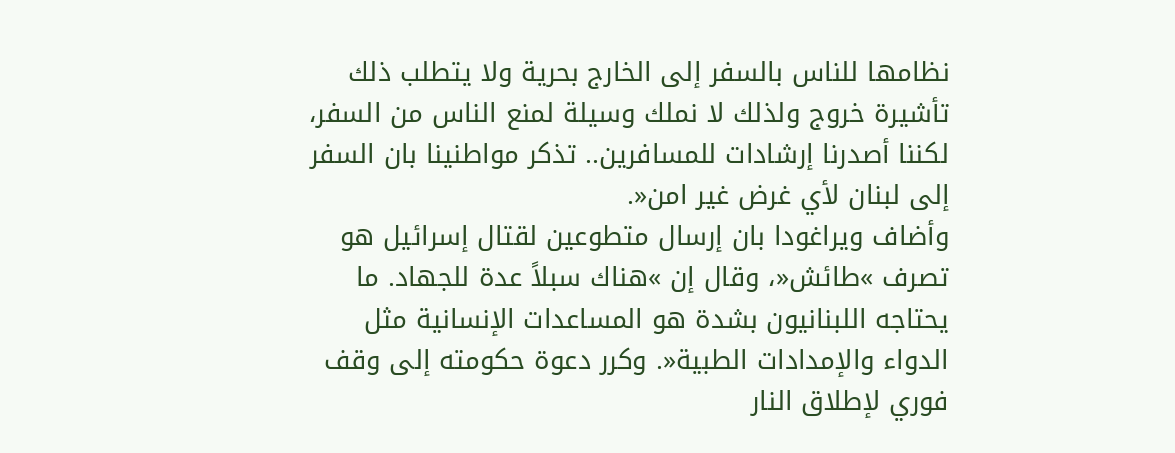نظامها للناس بالسفر إلى الخارج بحرية ولا يتطلب ذلك تأشيرة خروج ولذلك لا نملك وسيلة لمنع الناس من السفر، لكننا أصدرنا إرشادات للمسافرين.. تذكر مواطنينا بان السفر إلى لبنان لأي غرض غير امن«.
وأضاف ويراغودا بان إرسال متطوعين لقتال إسرائيل هو تصرف »طائش«، وقال إن »هناك سبلاً عدة للجهاد. ما يحتاجه اللبنانيون بشدة هو المساعدات الإنسانية مثل الدواء والإمدادات الطبية«. وكرر دعوة حكومته إلى وقف فوري لإطلاق النار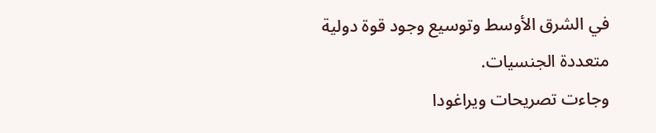في الشرق الأوسط وتوسيع وجود قوة دولية متعددة الجنسيات.
وجاءت تصريحات ويراغودا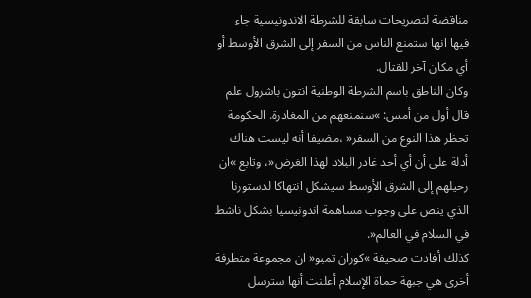مناقضة لتصريحات سابقة للشرطة الاندونيسية جاء فيها انها ستمنع الناس من السفر إلى الشرق الأوسط أو أي مكان آخر للقتال.
وكان الناطق باسم الشرطة الوطنية انتون باشرول علم قال أول من أمس: »سنمنعهم من المغادرة. الحكومة تحظر هذا النوع من السفر« ،مضيفا أنه ليست هناك أدلة على أن أي أحد غادر البلاد لهذا الغرض«، وتابع »ان رحيلهم إلى الشرق الأوسط سيشكل انتهاكا لدستورنا الذي ينص على وجوب مساهمة اندونيسيا بشكل ناشط في السلام في العالم«.
كذلك أفادت صحيفة »كوران تمبو« ان مجموعة متطرفة أخرى هي جبهة حماة الإسلام أعلنت أنها سترسل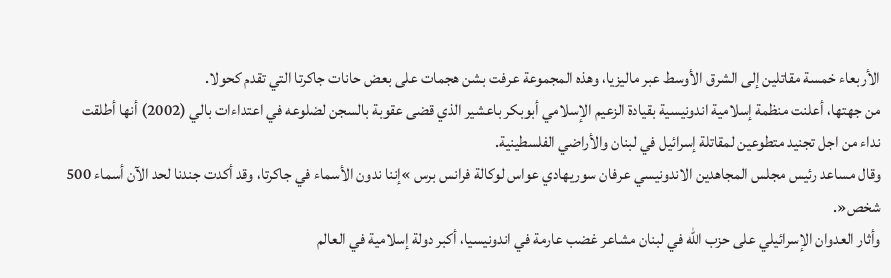الأربعاء خمسة مقاتلين إلى الشرق الأوسط عبر ماليزيا، وهذه المجموعة عرفت بشن هجمات على بعض حانات جاكرتا التي تقدم كحولا.
من جهتها، أعلنت منظمة إسلامية اندونيسية بقيادة الزعيم الإسلامي أبوبكر باعشير الذي قضى عقوبة بالسجن لضلوعه في اعتداءات بالي (2002) أنها أطلقت نداء من اجل تجنيد متطوعين لمقاتلة إسرائيل في لبنان والأراضي الفلسطينية.
وقال مساعد رئيس مجلس المجاهدين الاندونيسي عرفان سوريهادي عواس لوكالة فرانس برس »إننا ندون الأسماء في جاكرتا، وقد أكدت جندنا لحد الآن أسماء 500 شخص«.
وأثار العدوان الإسرائيلي على حزب الله في لبنان مشاعر غضب عارمة في اندونيسيا، أكبر دولة إسلامية في العالم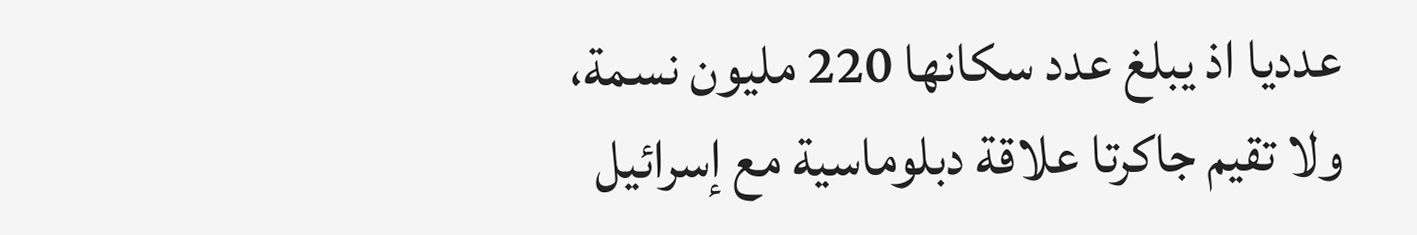عدديا اذ يبلغ عدد سكانها 220 مليون نسمة، ولا تقيم جاكرتا علاقة دبلوماسية مع إسرائيل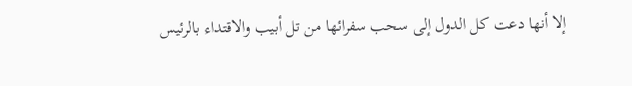إلا أنها دعت كل الدول إلى سحب سفرائها من تل أبيب والاقتداء بالرئيس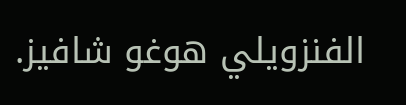الفنزويلي هوغو شافيز.